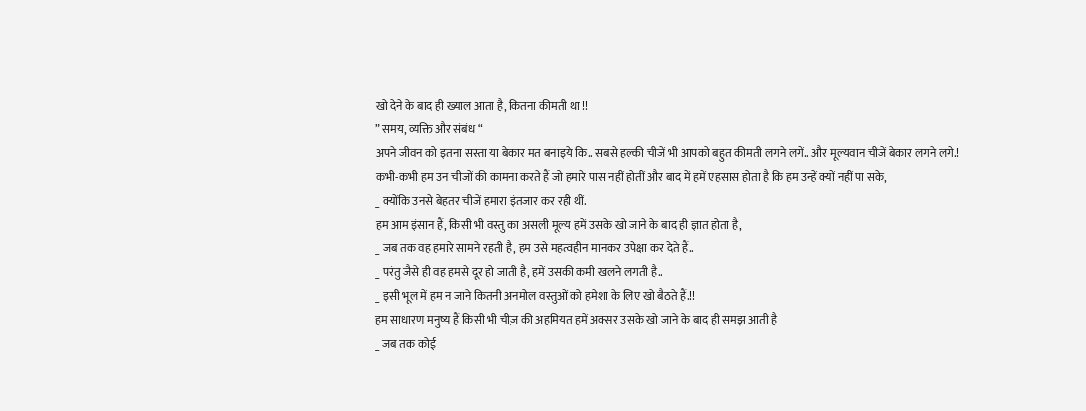खो देने के बाद ही ख्याल आता है, कितना कीमती था !!
” समय, व्यक्ति और संबंध “
अपने जीवन को इतना सस्ता या बेकार मत बनाइये कि.. सबसे हल्की चीजें भी आपको बहुत कीमती लगने लगें.. और मूल्यवान चीजें बेकार लगने लगे.!
कभी-कभी हम उन चीजों की कामना करते हैं जो हमारे पास नहीं होतीं और बाद में हमें एहसास होता है कि हम उन्हें क्यों नहीं पा सके,
_ क्योंकि उनसे बेहतर चीजें हमारा इंतजार कर रही थीं.
हम आम इंसान हैं, किसी भी वस्तु का असली मूल्य हमें उसके खो जाने के बाद ही ज्ञात होता है,
_ जब तक वह हमारे सामने रहती है, हम उसे महत्वहीन मानकर उपेक्षा कर देते हैं..
_ परंतु जैसे ही वह हमसे दूर हो जाती है, हमें उसकी कमी खलने लगती है..
_ इसी भूल में हम न जाने कितनी अनमोल वस्तुओं को हमेशा के लिए खो बैठते हैं.!!
हम साधारण मनुष्य हैं किसी भी चीज़ की अहमियत हमें अक्सर उसके खो जाने के बाद ही समझ आती है
_ जब तक कोई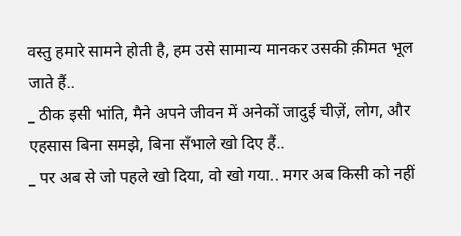वस्तु हमारे सामने होती है, हम उसे सामान्य मानकर उसकी क़ीमत भूल जाते हैं..
_ ठीक इसी भांति, मैने अपने जीवन में अनेकों जादुई चीज़ें, लोग, और एहसास बिना समझे, बिना सँभाले खो दिए हैं..
_ पर अब से जो पहले खो दिया, वो खो गया.. मगर अब किसी को नहीं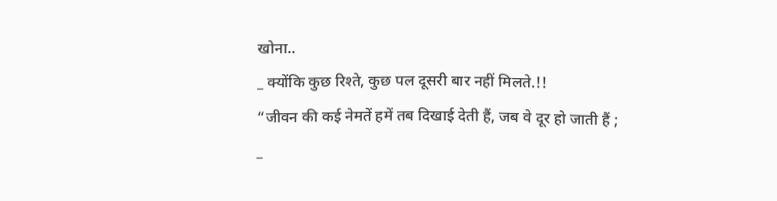खोना..
_ क्योंकि कुछ रिश्ते, कुछ पल दूसरी बार नहीं मिलते.!!
“जीवन की कई नेमतें हमें तब दिखाई देती हैं, जब वे दूर हो जाती हैं ;
_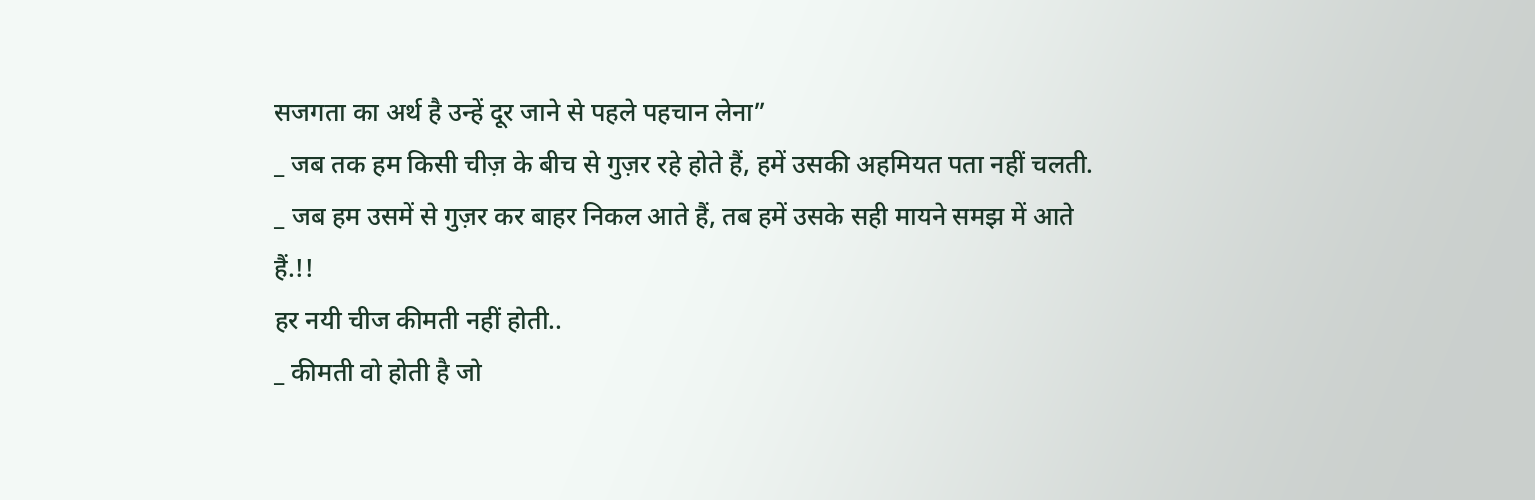सजगता का अर्थ है उन्हें दूर जाने से पहले पहचान लेना”
_ जब तक हम किसी चीज़ के बीच से गुज़र रहे होते हैं, हमें उसकी अहमियत पता नहीं चलती.
_ जब हम उसमें से गुज़र कर बाहर निकल आते हैं, तब हमें उसके सही मायने समझ में आते हैं.!!
हर नयी चीज कीमती नहीं होती..
_ कीमती वो होती है जो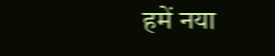हमें नया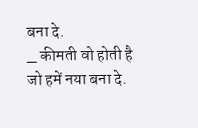बना दे.
_ कीमती वो होती है जो हमें नया बना दे.